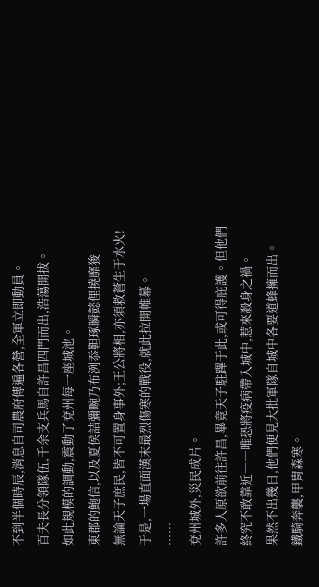不到半個時辰,消息自司農府傳遍各營,全軍立即動員。
百夫長分領隊伍,千余支兵馬自許昌四門而出,浩蕩開拔。
如此規模的調動,震動了兗州每一座城池。
東郡的鮑信,以及夏侯詰彌畹乃布洌忝靼琢瞬懿俚撓靡狻
無論天子庶民,皆不可置身事外;王公將相,亦須救蒼生于水火!
于是,一場直面漢末最烈傷寒的戰役,就此拉開帷幕。
……
兗州城外,災民成片。
許多人原欲前往許昌,畢竟天子駐蹕于此,或可得庇護。但他們終究不敢靠近――唯恐將疫病帶入城中,惹來殺身之禍。
果然不出幾日,他們便見大批軍隊自城中各要道蜂擁而出。
鐵騎奔襲,甲胄森寒。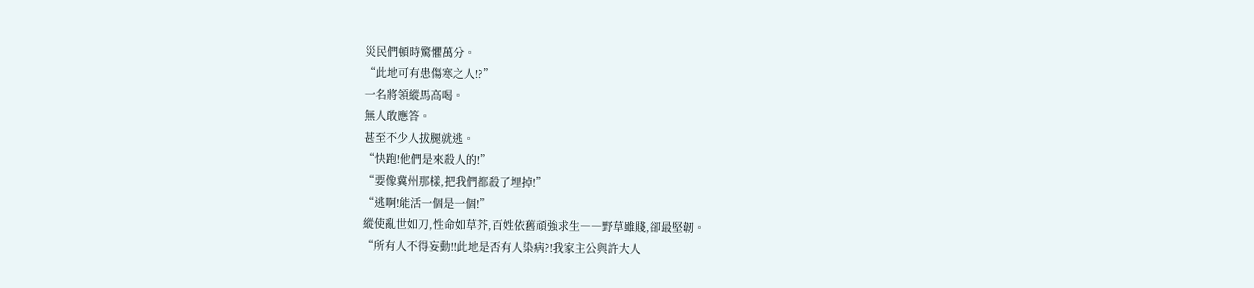災民們頓時驚懼萬分。
“此地可有患傷寒之人!?”
一名將領縱馬高喝。
無人敢應答。
甚至不少人拔腿就逃。
“快跑!他們是來殺人的!”
“要像冀州那樣,把我們都殺了埋掉!”
“逃啊!能活一個是一個!”
縱使亂世如刀,性命如草芥,百姓依舊頑強求生――野草雖賤,卻最堅韌。
“所有人不得妄動!!此地是否有人染病?!我家主公與許大人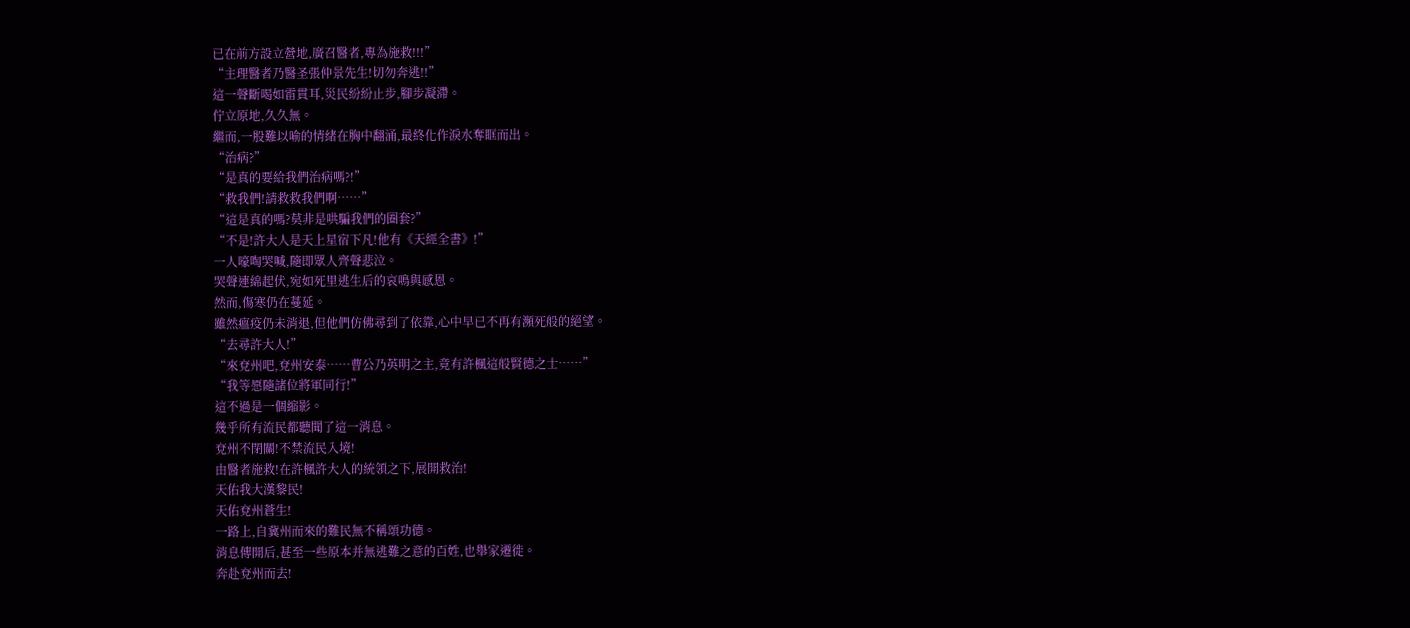已在前方設立營地,廣召醫者,專為施救!!!”
“主理醫者乃醫圣張仲景先生!切勿奔逃!!”
這一聲斷喝如雷貫耳,災民紛紛止步,腳步凝滯。
佇立原地,久久無。
繼而,一股難以喻的情緒在胸中翻涌,最終化作淚水奪眶而出。
“治病?”
“是真的要給我們治病嗎?!”
“救我們!請救救我們啊……”
“這是真的嗎?莫非是哄騙我們的圈套?”
“不是!許大人是天上星宿下凡!他有《天經全書》!”
一人嚎啕哭喊,隨即眾人齊聲悲泣。
哭聲連綿起伏,宛如死里逃生后的哀鳴與感恩。
然而,傷寒仍在蔓延。
雖然瘟疫仍未消退,但他們仿佛尋到了依靠,心中早已不再有瀕死般的絕望。
“去尋許大人!”
“來兗州吧,兗州安泰……曹公乃英明之主,竟有許楓這般賢德之士……”
“我等愿隨諸位將軍同行!”
這不過是一個縮影。
幾乎所有流民都聽聞了這一消息。
兗州不閉關!不禁流民入境!
由醫者施救!在許楓許大人的統領之下,展開救治!
天佑我大漢黎民!
天佑兗州蒼生!
一路上,自冀州而來的難民無不稱頌功德。
消息傳開后,甚至一些原本并無逃難之意的百姓,也舉家遷徙。
奔赴兗州而去!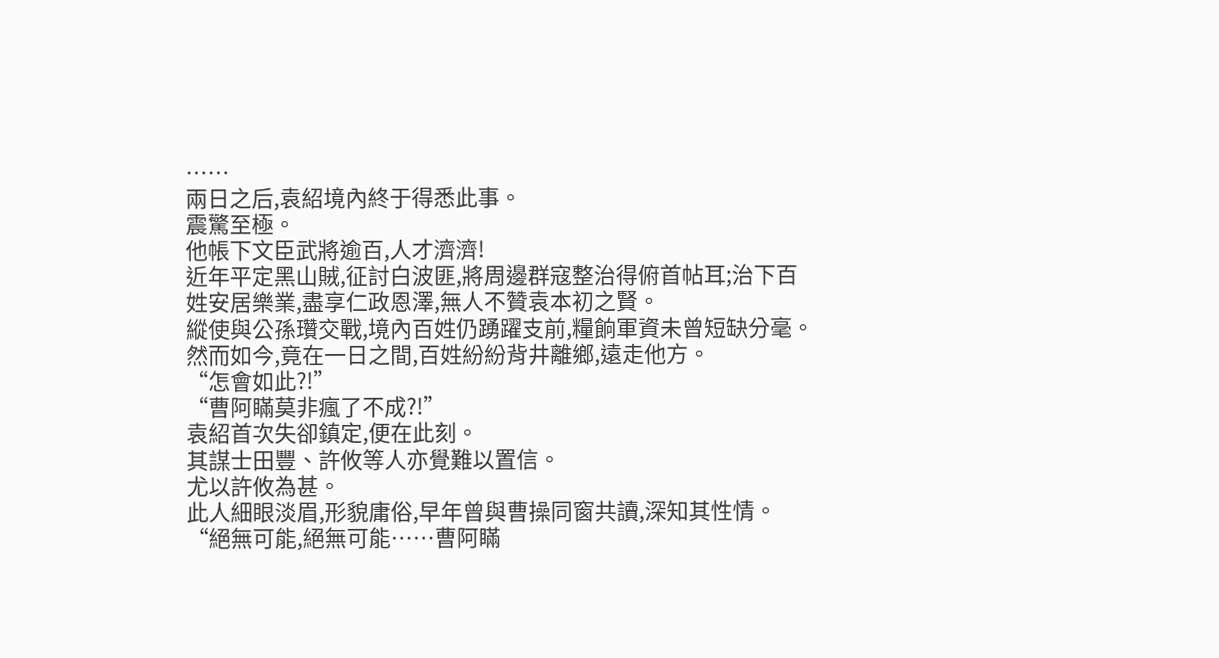……
兩日之后,袁紹境內終于得悉此事。
震驚至極。
他帳下文臣武將逾百,人才濟濟!
近年平定黑山賊,征討白波匪,將周邊群寇整治得俯首帖耳;治下百姓安居樂業,盡享仁政恩澤,無人不贊袁本初之賢。
縱使與公孫瓚交戰,境內百姓仍踴躍支前,糧餉軍資未曾短缺分毫。
然而如今,竟在一日之間,百姓紛紛背井離鄉,遠走他方。
“怎會如此?!”
“曹阿瞞莫非瘋了不成?!”
袁紹首次失卻鎮定,便在此刻。
其謀士田豐、許攸等人亦覺難以置信。
尤以許攸為甚。
此人細眼淡眉,形貌庸俗,早年曾與曹操同窗共讀,深知其性情。
“絕無可能,絕無可能……曹阿瞞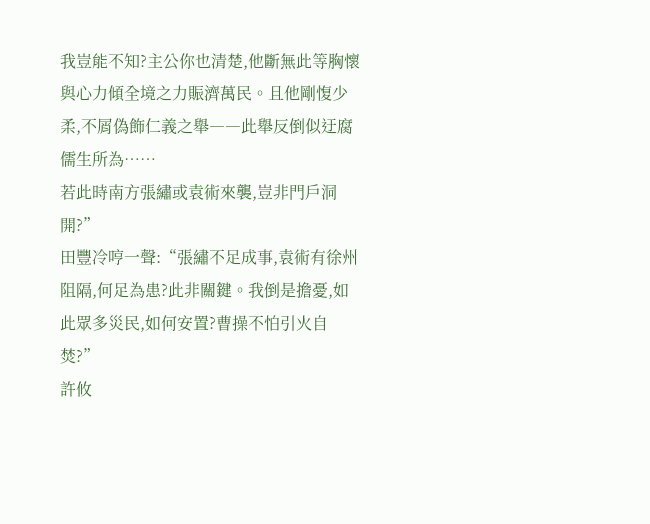我豈能不知?主公你也清楚,他斷無此等胸懷與心力傾全境之力賑濟萬民。且他剛愎少柔,不屑偽飾仁義之舉――此舉反倒似迂腐儒生所為……
若此時南方張繡或袁術來襲,豈非門戶洞開?”
田豐冷哼一聲:“張繡不足成事,袁術有徐州阻隔,何足為患?此非關鍵。我倒是擔憂,如此眾多災民,如何安置?曹操不怕引火自焚?”
許攸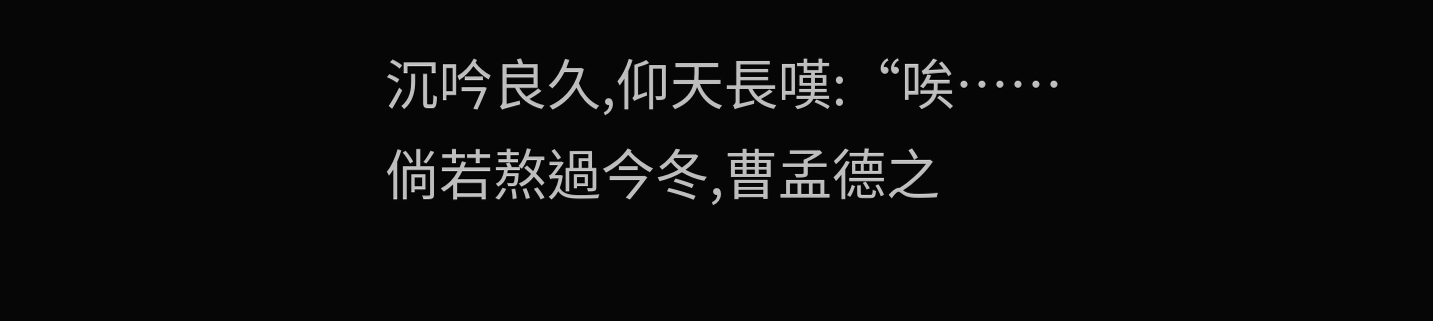沉吟良久,仰天長嘆:“唉……倘若熬過今冬,曹孟德之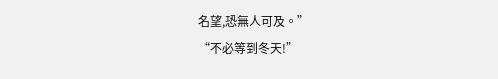名望,恐無人可及。”
“不必等到冬天!”